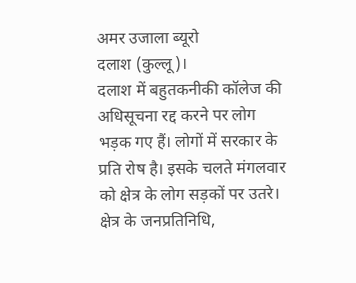अमर उजाला ब्यूरो
दलाश (कुल्लू)।
दलाश में बहुतकनीकी कॉलेज की अधिसूचना रद्द करने पर लोग भड़क गए हैं। लोगों में सरकार के प्रति रोष है। इसके चलते मंगलवार को क्षेत्र के लोग सड़कों पर उतरे। क्षेत्र के जनप्रतिनिधि,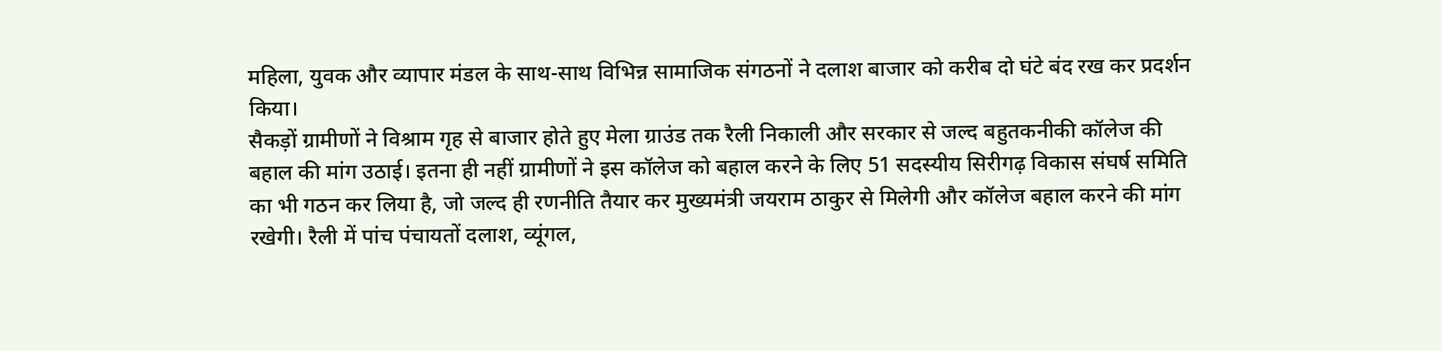महिला, युवक और व्यापार मंडल के साथ-साथ विभिन्न सामाजिक संगठनों ने दलाश बाजार को करीब दो घंटे बंद रख कर प्रदर्शन किया।
सैकड़ों ग्रामीणों ने विश्राम गृह से बाजार होते हुए मेला ग्राउंड तक रैली निकाली और सरकार से जल्द बहुतकनीकी कॉलेज की बहाल की मांग उठाई। इतना ही नहीं ग्रामीणों ने इस कॉलेज को बहाल करने के लिए 51 सदस्यीय सिरीगढ़ विकास संघर्ष समिति का भी गठन कर लिया है, जो जल्द ही रणनीति तैयार कर मुख्यमंत्री जयराम ठाकुर से मिलेगी और कॉलेज बहाल करने की मांग रखेगी। रैली में पांच पंचायतों दलाश, व्यूंगल,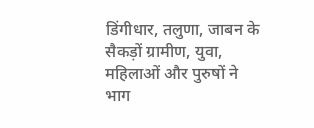डिंगीधार, तलुणा, जाबन के सैकड़ों ग्रामीण, युवा, महिलाओं और पुरुषों ने भाग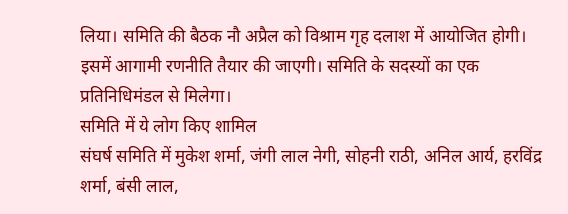लिया। समिति की बैठक नौ अप्रैल को विश्राम गृह दलाश में आयोजित होगी। इसमें आगामी रणनीति तैयार की जाएगी। समिति के सदस्यों का एक प्रतिनिधिमंडल से मिलेगा।
समिति में ये लोग किए शामिल
संघर्ष समिति में मुकेश शर्मा, जंगी लाल नेगी, सोहनी राठी, अनिल आर्य, हरविंद्र शर्मा, बंसी लाल,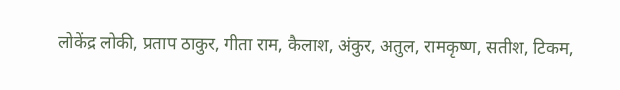लोकेंद्र लोकी, प्रताप ठाकुर, गीता राम, कैलाश, अंकुर, अतुल, रामकृष्ण, सतीश, टिकम,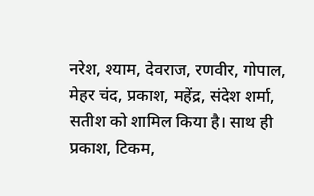नरेश, श्याम, देवराज, रणवीर, गोपाल, मेहर चंद, प्रकाश, महेंद्र, संदेश शर्मा, सतीश को शामिल किया है। साथ ही प्रकाश, टिकम,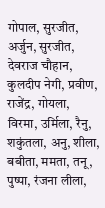गोपाल, सुरजीत, अर्जुन, सुरजीत, देवराज चौहान, कुलदीप नेगी, प्रवीण, राजेंद्र, गोयला, विरमा, उर्मिला, रैनु, शकुंतला, अनु, शीला, बबीता, ममता, तनू, पुष्पा, रंजना लीला,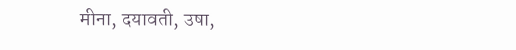मीना, दयावती, उषा,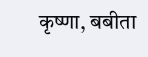कृष्णा, बबीता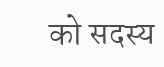को सदस्य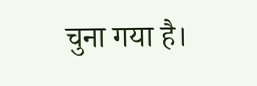चुना गया है।